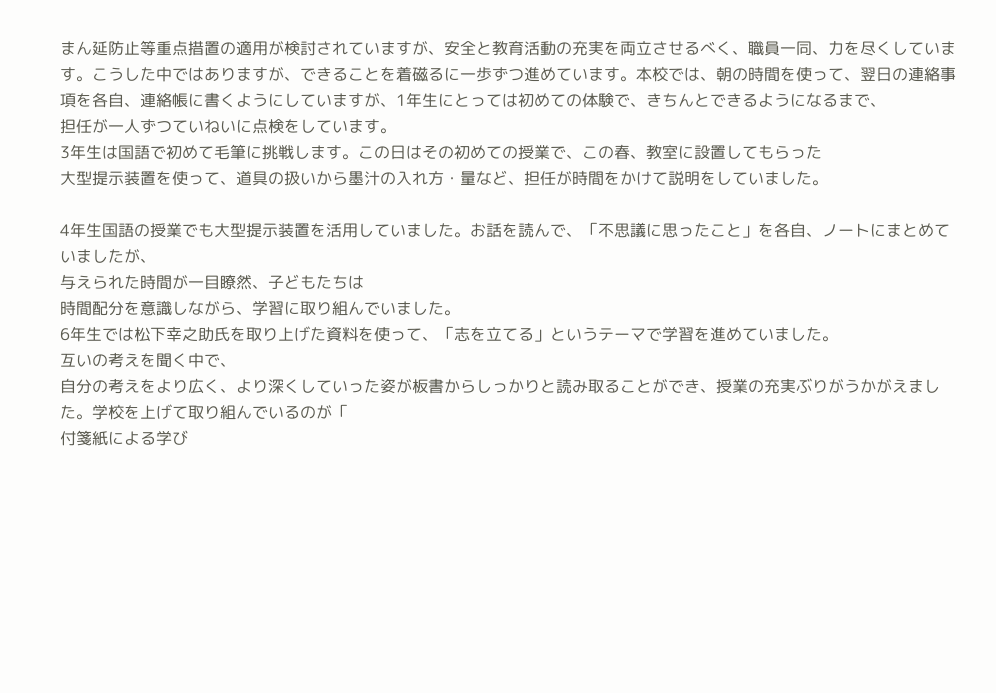まん延防止等重点措置の適用が検討されていますが、安全と教育活動の充実を両立させるべく、職員一同、力を尽くしています。こうした中ではありますが、できることを着磁るに一歩ずつ進めています。本校では、朝の時間を使って、翌日の連絡事項を各自、連絡帳に書くようにしていますが、1年生にとっては初めての体験で、きちんとできるようになるまで、
担任が一人ずつていねいに点検をしています。
3年生は国語で初めて毛筆に挑戦します。この日はその初めての授業で、この春、教室に設置してもらった
大型提示装置を使って、道具の扱いから墨汁の入れ方・量など、担任が時間をかけて説明をしていました。

4年生国語の授業でも大型提示装置を活用していました。お話を読んで、「不思議に思ったこと」を各自、ノートにまとめていましたが、
与えられた時間が一目瞭然、子どもたちは
時間配分を意識しながら、学習に取り組んでいました。
6年生では松下幸之助氏を取り上げた資料を使って、「志を立てる」というテーマで学習を進めていました。
互いの考えを聞く中で、
自分の考えをより広く、より深くしていった姿が板書からしっかりと読み取ることができ、授業の充実ぶりがうかがえました。学校を上げて取り組んでいるのが「
付箋紙による学び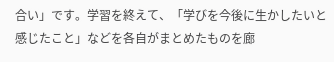合い」です。学習を終えて、「学びを今後に生かしたいと感じたこと」などを各自がまとめたものを廊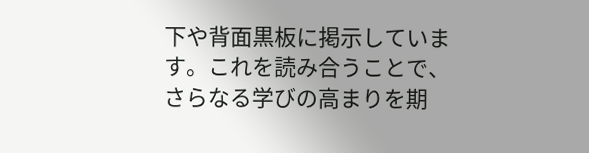下や背面黒板に掲示しています。これを読み合うことで、
さらなる学びの高まりを期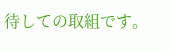待しての取組です。